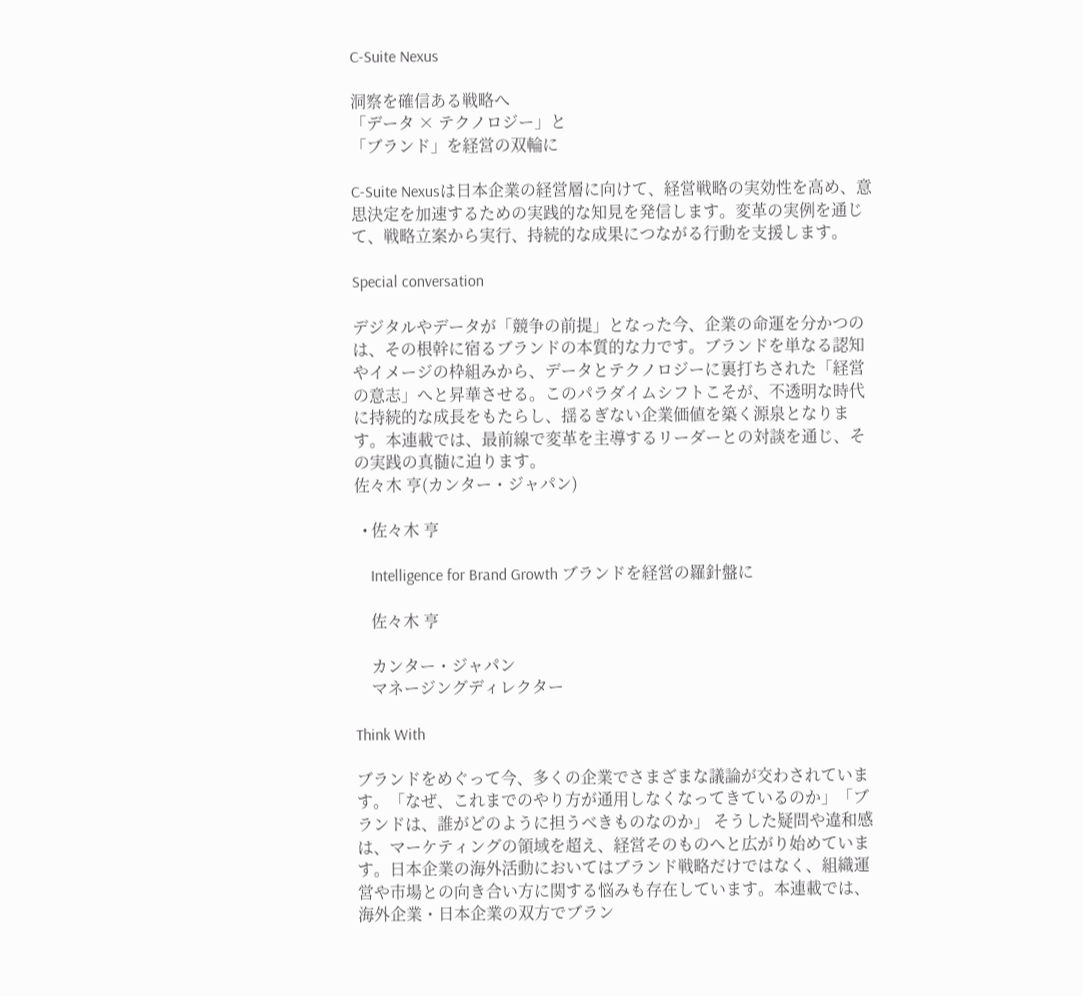C-Suite Nexus

洞察を確信ある戦略へ
「データ × テクノロジー」と
「ブランド」を経営の双輪に

C-Suite Nexusは日本企業の経営層に向けて、経営戦略の実効性を高め、意思決定を加速するための実践的な知見を発信します。変革の実例を通じて、戦略立案から実行、持続的な成果につながる行動を支援します。

Special conversation

デジタルやデータが「競争の前提」となった今、企業の命運を分かつのは、その根幹に宿るブランドの本質的な力です。ブランドを単なる認知やイメージの枠組みから、データとテクノロジーに裏打ちされた「経営の意志」へと昇華させる。このパラダイムシフトこそが、不透明な時代に持続的な成長をもたらし、揺るぎない企業価値を築く源泉となります。本連載では、最前線で変革を主導するリーダーとの対談を通じ、その実践の真髄に迫ります。
佐々木 亨(カンター・ジャパン)

  • 佐々木 亨

    Intelligence for Brand Growth ブランドを経営の羅針盤に

    佐々木 亨

    カンター・ジャパン
    マネージングディレクター

Think With

ブランドをめぐって今、多くの企業でさまざまな議論が交わされています。「なぜ、これまでのやり方が通用しなくなってきているのか」「ブランドは、誰がどのように担うべきものなのか」 そうした疑問や違和感は、マーケティングの領域を超え、経営そのものへと広がり始めています。日本企業の海外活動においてはブランド戦略だけではなく、組織運営や市場との向き合い方に関する悩みも存在しています。本連載では、海外企業・日本企業の双方でブラン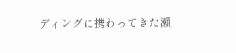ディングに携わってきた瀬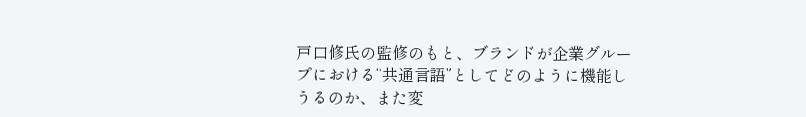戸口修氏の監修のもと、ブランドが企業グループにおける“共通言語”としてどのように機能しうるのか、また変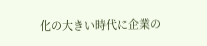化の大きい時代に企業の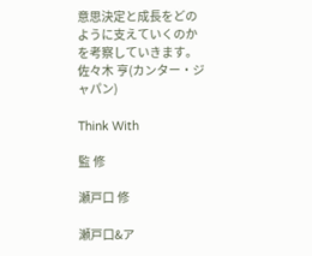意思決定と成長をどのように支えていくのかを考察していきます。
佐々木 亨(カンター・ジャパン)

Think With

監 修

瀬戸口 修

瀬戸口&ア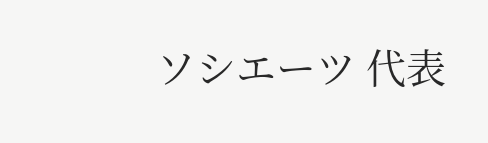ソシエーツ 代表